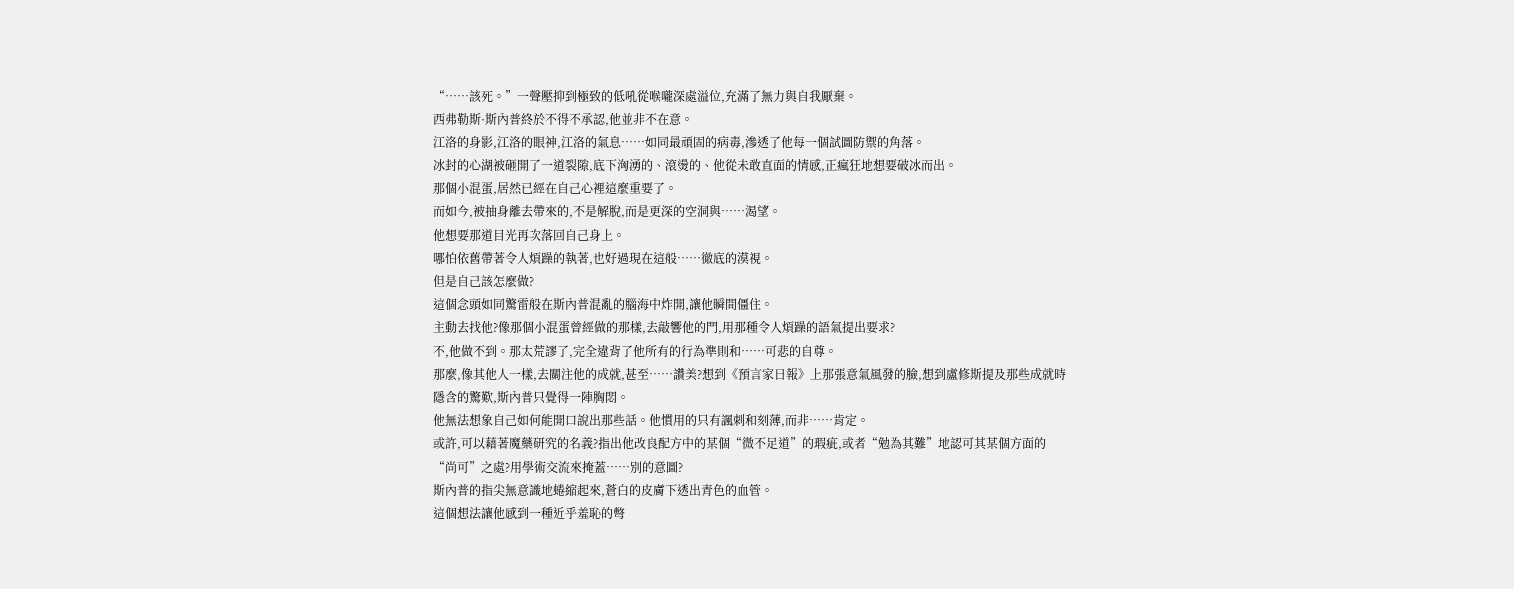“……該死。”一聲壓抑到極致的低吼從喉嚨深處溢位,充滿了無力與自我厭棄。
西弗勒斯·斯內普終於不得不承認,他並非不在意。
江洛的身影,江洛的眼神,江洛的氣息……如同最頑固的病毒,滲透了他每一個試圖防禦的角落。
冰封的心湖被砸開了一道裂隙,底下洶湧的、滾燙的、他從未敢直面的情感,正瘋狂地想要破冰而出。
那個小混蛋,居然已經在自己心裡這麼重要了。
而如今,被抽身離去帶來的,不是解脫,而是更深的空洞與……渴望。
他想要那道目光再次落回自己身上。
哪怕依舊帶著令人煩躁的執著,也好過現在這般……徹底的漠視。
但是自己該怎麼做?
這個念頭如同驚雷般在斯內普混亂的腦海中炸開,讓他瞬間僵住。
主動去找他?像那個小混蛋曾經做的那樣,去敲響他的門,用那種令人煩躁的語氣提出要求?
不,他做不到。那太荒謬了,完全違背了他所有的行為準則和……可悲的自尊。
那麼,像其他人一樣,去關注他的成就,甚至……讚美?想到《預言家日報》上那張意氣風發的臉,想到盧修斯提及那些成就時隱含的驚歎,斯內普只覺得一陣胸悶。
他無法想象自己如何能開口說出那些話。他慣用的只有諷刺和刻薄,而非……肯定。
或許,可以藉著魔藥研究的名義?指出他改良配方中的某個“微不足道”的瑕疵,或者“勉為其難”地認可其某個方面的“尚可”之處?用學術交流來掩蓋……別的意圖?
斯內普的指尖無意識地蜷縮起來,蒼白的皮膚下透出青色的血管。
這個想法讓他感到一種近乎羞恥的彆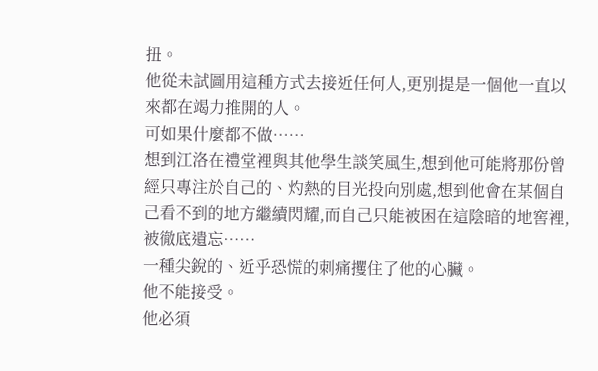扭。
他從未試圖用這種方式去接近任何人,更別提是一個他一直以來都在竭力推開的人。
可如果什麼都不做……
想到江洛在禮堂裡與其他學生談笑風生,想到他可能將那份曾經只專注於自己的、灼熱的目光投向別處,想到他會在某個自己看不到的地方繼續閃耀,而自己只能被困在這陰暗的地窖裡,被徹底遺忘……
一種尖銳的、近乎恐慌的刺痛攫住了他的心臟。
他不能接受。
他必須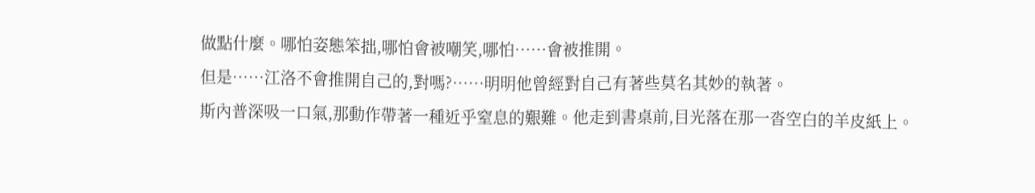做點什麼。哪怕姿態笨拙,哪怕會被嘲笑,哪怕……會被推開。
但是……江洛不會推開自己的,對嗎?……明明他曾經對自己有著些莫名其妙的執著。
斯內普深吸一口氣,那動作帶著一種近乎窒息的艱難。他走到書桌前,目光落在那一沓空白的羊皮紙上。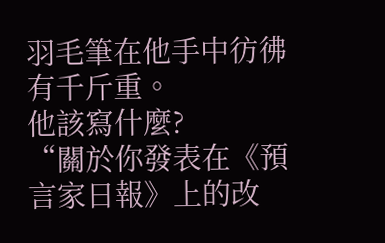羽毛筆在他手中彷彿有千斤重。
他該寫什麼?
“關於你發表在《預言家日報》上的改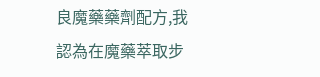良魔藥藥劑配方,我認為在魔藥萃取步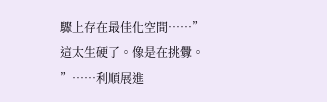驟上存在最佳化空間……”
這太生硬了。像是在挑釁。
”……利順展進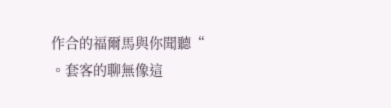作合的福爾馬與你聞聽“
。套客的聊無像這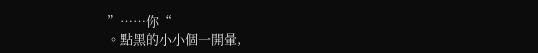”……你“
。點黑的小小個一開暈,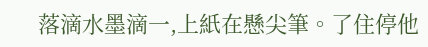落滴水墨滴一,上紙在懸尖筆。了住停他